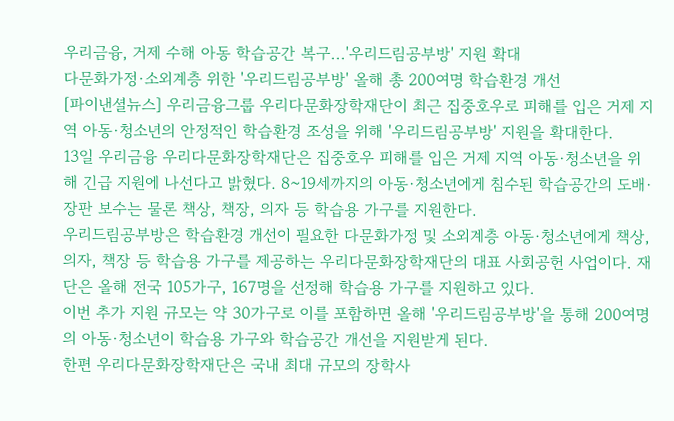우리금융, 거제 수해 아동 학습공간 복구...'우리드림공부방' 지원 확대
다문화가정·소외계층 위한 '우리드림공부방' 올해 총 200여명 학습환경 개선
[파이낸셜뉴스] 우리금융그룹 우리다문화장학재단이 최근 집중호우로 피해를 입은 거제 지역 아동·청소년의 안정적인 학습환경 조성을 위해 '우리드림공부방' 지원을 확대한다.
13일 우리금융 우리다문화장학재단은 집중호우 피해를 입은 거제 지역 아동·청소년을 위해 긴급 지원에 나선다고 밝혔다. 8~19세까지의 아동·청소년에게 침수된 학습공간의 도배·장판 보수는 물론 책상, 책장, 의자 등 학습용 가구를 지원한다.
우리드림공부방은 학습환경 개선이 필요한 다문화가정 및 소외계층 아동·청소년에게 책상, 의자, 책장 등 학습용 가구를 제공하는 우리다문화장학재단의 대표 사회공헌 사업이다. 재단은 올해 전국 105가구, 167명을 선정해 학습용 가구를 지원하고 있다.
이번 추가 지원 규모는 약 30가구로 이를 포함하면 올해 '우리드림공부방'을 통해 200여명의 아동·청소년이 학습용 가구와 학습공간 개선을 지원받게 된다.
한편 우리다문화장학재단은 국내 최대 규모의 장학사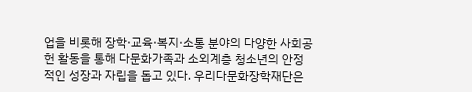업을 비롯해 장학·교육·복지·소통 분야의 다양한 사회공헌 활동을 통해 다문화가족과 소외계층 청소년의 안정적인 성장과 자립을 돕고 있다. 우리다문화장학재단은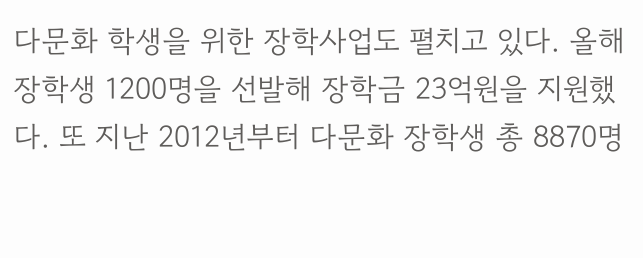다문화 학생을 위한 장학사업도 펼치고 있다. 올해 장학생 1200명을 선발해 장학금 23억원을 지원했다. 또 지난 2012년부터 다문화 장학생 총 8870명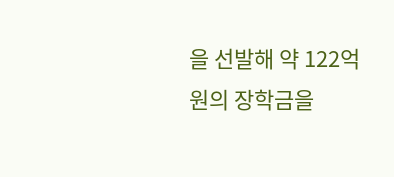을 선발해 약 122억원의 장학금을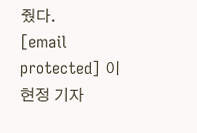줬다.
[email protected] 이현정 기자